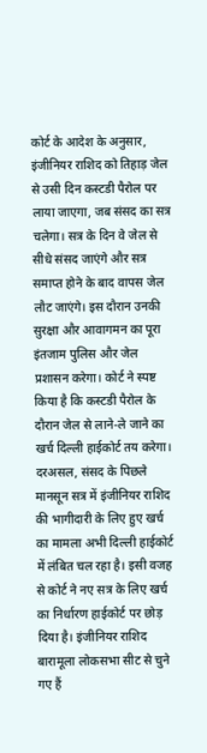कोर्ट के आदेश के अनुसार, इंजीनियर राशिद को तिहाड़ जेल से उसी दिन कस्टडी पैरोल पर लाया जाएगा, जब संसद का सत्र चलेगा। सत्र के दिन वे जेल से सीधे संसद जाएंगे और सत्र समाप्त होने के बाद वापस जेल लौट जाएंगे। इस दौरान उनकी सुरक्षा और आवागमन का पूरा इंतजाम पुलिस और जेल प्रशासन करेगा। कोर्ट ने स्पष्ट किया है कि कस्टडी पैरोल के दौरान जेल से लाने-ले जाने का खर्च दिल्ली हाईकोर्ट तय करेगा।
दरअसल, संसद के पिछले मानसून सत्र में इंजीनियर राशिद की भागीदारी के लिए हुए खर्च का मामला अभी दिल्ली हाईकोर्ट में लंबित चल रहा है। इसी वजह से कोर्ट ने नए सत्र के लिए खर्च का निर्धारण हाईकोर्ट पर छोड़ दिया है। इंजीनियर राशिद बारामूला लोकसभा सीट से चुने गए हैं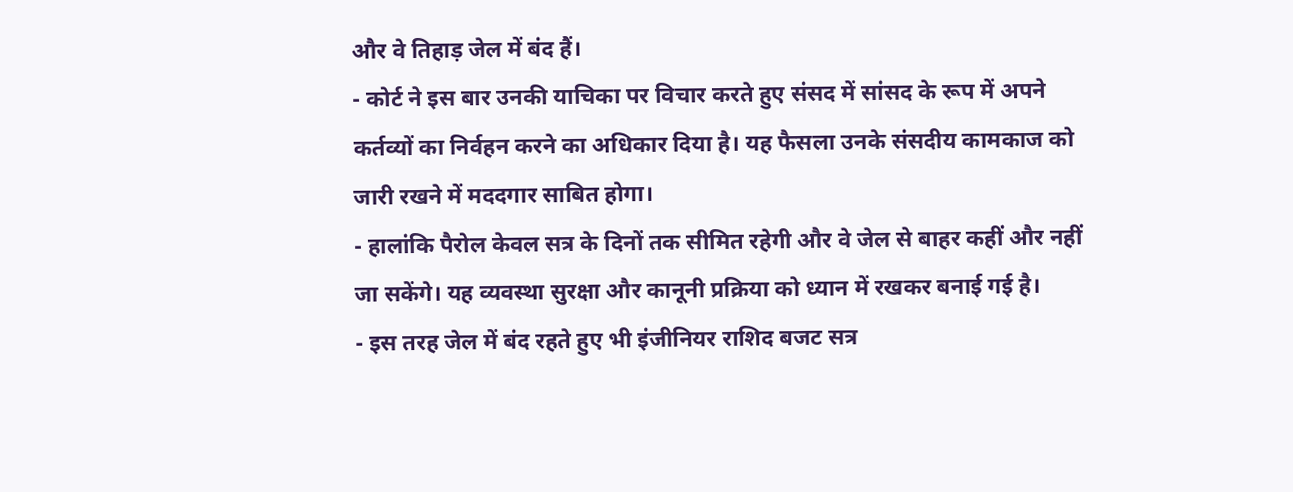और वे तिहाड़ जेल में बंद हैं।
- कोर्ट ने इस बार उनकी याचिका पर विचार करते हुए संसद में सांसद के रूप में अपने कर्तव्यों का निर्वहन करने का अधिकार दिया है। यह फैसला उनके संसदीय कामकाज को जारी रखने में मददगार साबित होगा।
- हालांकि पैरोल केवल सत्र के दिनों तक सीमित रहेगी और वे जेल से बाहर कहीं और नहीं जा सकेंगे। यह व्यवस्था सुरक्षा और कानूनी प्रक्रिया को ध्यान में रखकर बनाई गई है।
- इस तरह जेल में बंद रहते हुए भी इंजीनियर राशिद बजट सत्र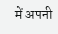में अपनी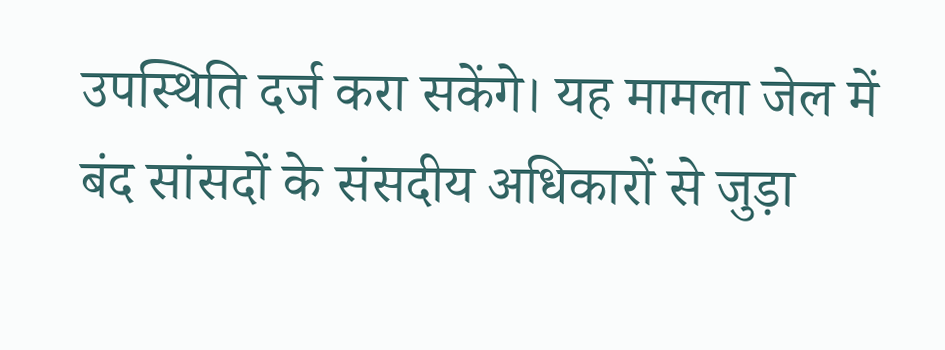उपस्थिति दर्ज करा सकेंगे। यह मामला जेल में बंद सांसदों के संसदीय अधिकारों से जुड़ा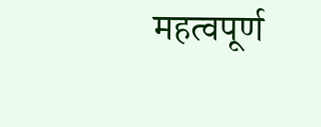महत्वपूर्ण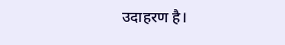उदाहरण है।